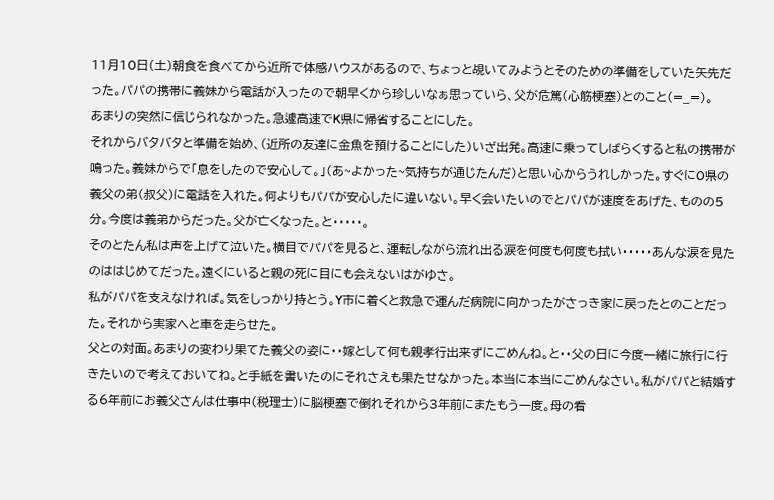11月10日(土)朝食を食べてから近所で体感ハウスがあるので、ちょっと覘いてみようとそのための準備をしていた矢先だった。パパの携帯に義妹から電話が入ったので朝早くから珍しいなぁ思っていら、父が危篤(心筋梗塞)とのこと(=_=)。
あまりの突然に信じられなかった。急遽高速でK県に帰省することにした。
それからバタバタと準備を始め、(近所の友達に金魚を預けることにした)いざ出発。高速に乗ってしばらくすると私の携帯が鳴った。義妹からで「息をしたので安心して。」(あ~よかった~気持ちが通じたんだ)と思い心からうれしかった。すぐにO県の義父の弟(叔父)に電話を入れた。何よりもパパが安心したに違いない。早く会いたいのでとパパが速度をあげた、ものの5分。今度は義弟からだった。父が亡くなった。と・・・・・。
そのとたん私は声を上げて泣いた。横目でパパを見ると、運転しながら流れ出る涙を何度も何度も拭い・・・・・あんな涙を見たのははじめてだった。遠くにいると親の死に目にも会えないはがゆさ。
私がパパを支えなければ。気をしっかり持とう。Y市に着くと救急で運んだ病院に向かったがさっき家に戻ったとのことだった。それから実家へと車を走らせた。
父との対面。あまりの変わり果てた義父の姿に・・嫁として何も親孝行出来ずにごめんね。と・・父の日に今度一緒に旅行に行きたいので考えておいてね。と手紙を書いたのにそれさえも果たせなかった。本当に本当にごめんなさい。私がパパと結婚する6年前にお義父さんは仕事中(税理士)に脳梗塞で倒れそれから3年前にまたもう一度。母の看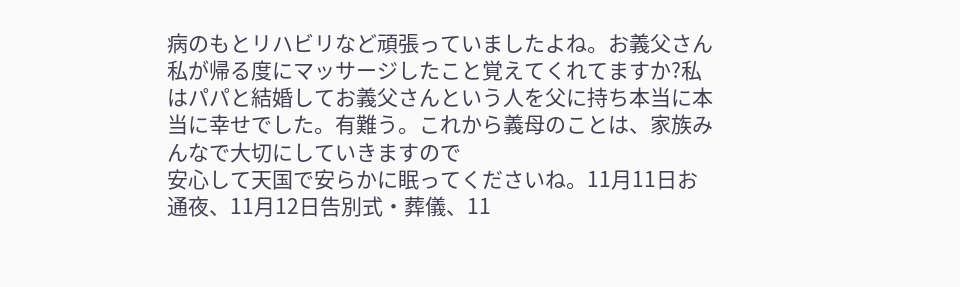病のもとリハビリなど頑張っていましたよね。お義父さん私が帰る度にマッサージしたこと覚えてくれてますか?私はパパと結婚してお義父さんという人を父に持ち本当に本当に幸せでした。有難う。これから義母のことは、家族みんなで大切にしていきますので
安心して天国で安らかに眠ってくださいね。11月11日お通夜、11月12日告別式・葬儀、11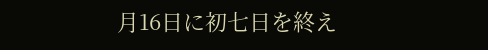月16日に初七日を終え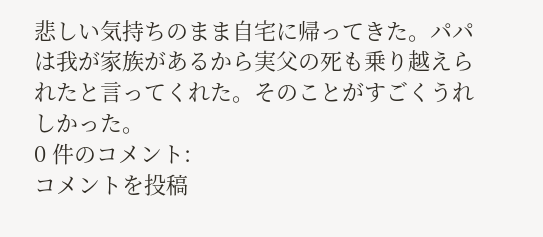悲しい気持ちのまま自宅に帰ってきた。パパは我が家族があるから実父の死も乗り越えられたと言ってくれた。そのことがすごくうれしかった。
0 件のコメント:
コメントを投稿